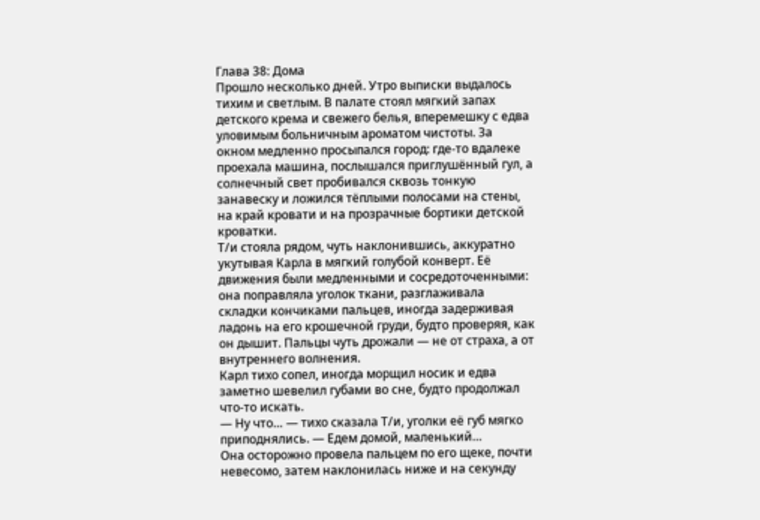Глава 38: Дома
Прошло несколько дней. Утро выписки выдалось тихим и светлым. В палате стоял мягкий запах детского крема и свежего белья, вперемешку с едва уловимым больничным ароматом чистоты. За окном медленно просыпался город: где-то вдалеке проехала машина, послышался приглушённый гул, а солнечный свет пробивался сквозь тонкую занавеску и ложился тёплыми полосами на стены, на край кровати и на прозрачные бортики детской кроватки.
Т/и стояла рядом, чуть наклонившись, аккуратно укутывая Карла в мягкий голубой конверт. Её движения были медленными и сосредоточенными: она поправляла уголок ткани, разглаживала складки кончиками пальцев, иногда задерживая ладонь на его крошечной груди, будто проверяя, как он дышит. Пальцы чуть дрожали — не от страха, а от внутреннего волнения.
Карл тихо сопел, иногда морщил носик и едва заметно шевелил губами во сне, будто продолжал что-то искать.
— Ну что… — тихо сказала Т/и, уголки её губ мягко приподнялись. — Едем домой, маленький…
Она осторожно провела пальцем по его щеке, почти невесомо, затем наклонилась ниже и на секунду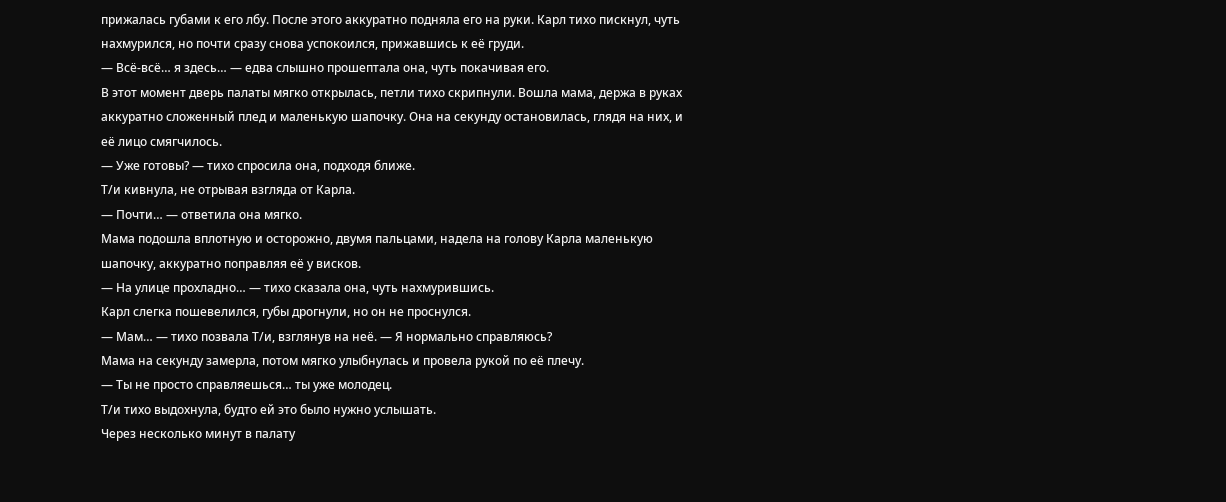прижалась губами к его лбу. После этого аккуратно подняла его на руки. Карл тихо пискнул, чуть нахмурился, но почти сразу снова успокоился, прижавшись к её груди.
— Всё-всё… я здесь… — едва слышно прошептала она, чуть покачивая его.
В этот момент дверь палаты мягко открылась, петли тихо скрипнули. Вошла мама, держа в руках аккуратно сложенный плед и маленькую шапочку. Она на секунду остановилась, глядя на них, и её лицо смягчилось.
— Уже готовы? — тихо спросила она, подходя ближе.
Т/и кивнула, не отрывая взгляда от Карла.
— Почти… — ответила она мягко.
Мама подошла вплотную и осторожно, двумя пальцами, надела на голову Карла маленькую шапочку, аккуратно поправляя её у висков.
— На улице прохладно… — тихо сказала она, чуть нахмурившись.
Карл слегка пошевелился, губы дрогнули, но он не проснулся.
— Мам… — тихо позвала Т/и, взглянув на неё. — Я нормально справляюсь?
Мама на секунду замерла, потом мягко улыбнулась и провела рукой по её плечу.
— Ты не просто справляешься… ты уже молодец.
Т/и тихо выдохнула, будто ей это было нужно услышать.
Через несколько минут в палату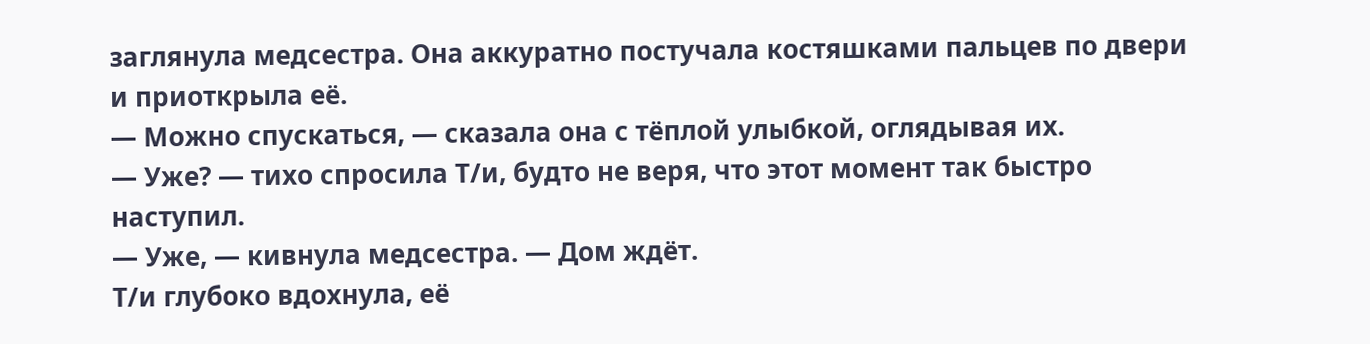заглянула медсестра. Она аккуратно постучала костяшками пальцев по двери и приоткрыла её.
— Можно спускаться, — сказала она с тёплой улыбкой, оглядывая их.
— Уже? — тихо спросила Т/и, будто не веря, что этот момент так быстро наступил.
— Уже, — кивнула медсестра. — Дом ждёт.
Т/и глубоко вдохнула, её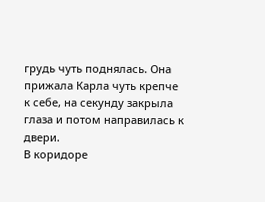грудь чуть поднялась. Она прижала Карла чуть крепче к себе, на секунду закрыла глаза и потом направилась к двери.
В коридоре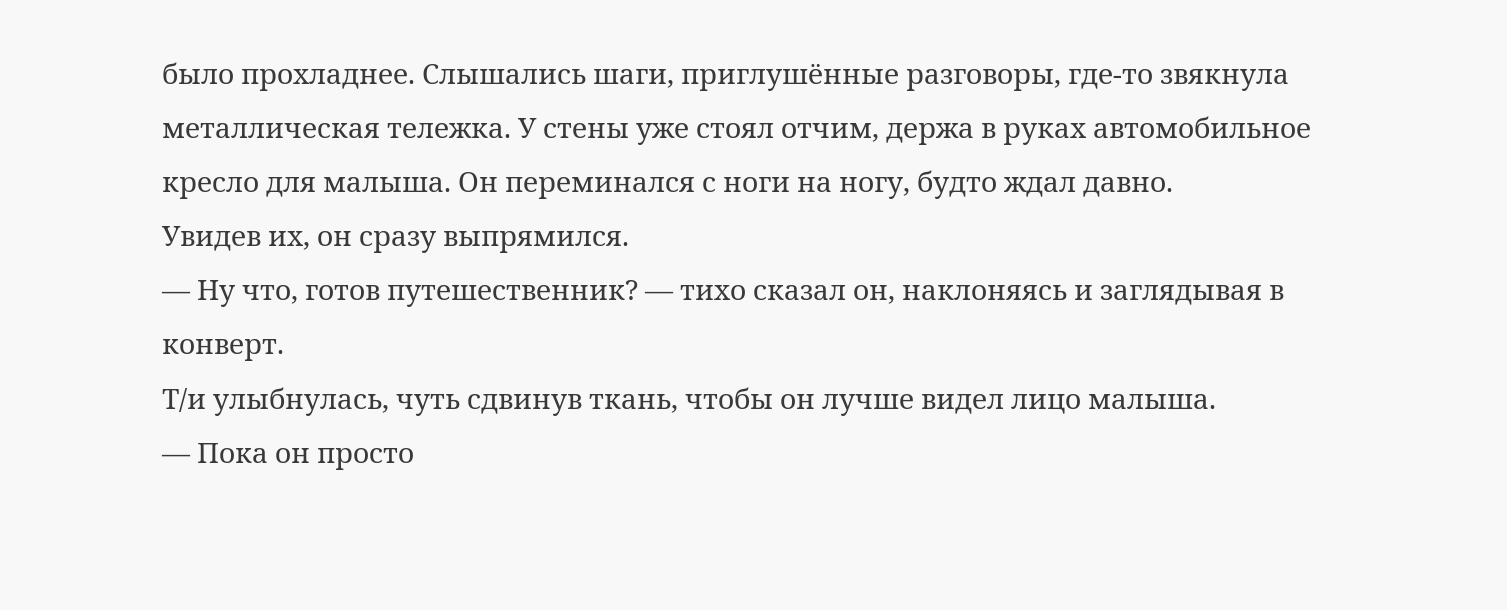было прохладнее. Слышались шаги, приглушённые разговоры, где-то звякнула металлическая тележка. У стены уже стоял отчим, держа в руках автомобильное кресло для малыша. Он переминался с ноги на ногу, будто ждал давно.
Увидев их, он сразу выпрямился.
— Ну что, готов путешественник? — тихо сказал он, наклоняясь и заглядывая в конверт.
Т/и улыбнулась, чуть сдвинув ткань, чтобы он лучше видел лицо малыша.
— Пока он просто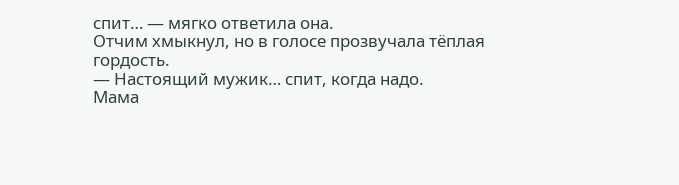спит… — мягко ответила она.
Отчим хмыкнул, но в голосе прозвучала тёплая гордость.
— Настоящий мужик… спит, когда надо.
Мама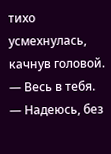тихо усмехнулась, качнув головой.
— Весь в тебя.
— Надеюсь, без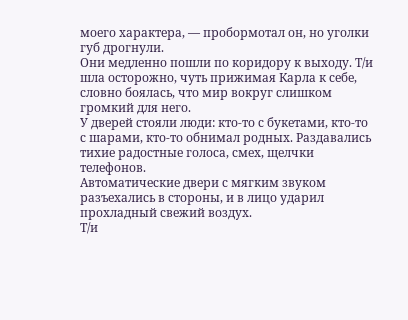моего характера, — пробормотал он, но уголки губ дрогнули.
Они медленно пошли по коридору к выходу. Т/и шла осторожно, чуть прижимая Карла к себе, словно боялась, что мир вокруг слишком громкий для него.
У дверей стояли люди: кто-то с букетами, кто-то с шарами, кто-то обнимал родных. Раздавались тихие радостные голоса, смех, щелчки телефонов.
Автоматические двери с мягким звуком разъехались в стороны, и в лицо ударил прохладный свежий воздух.
Т/и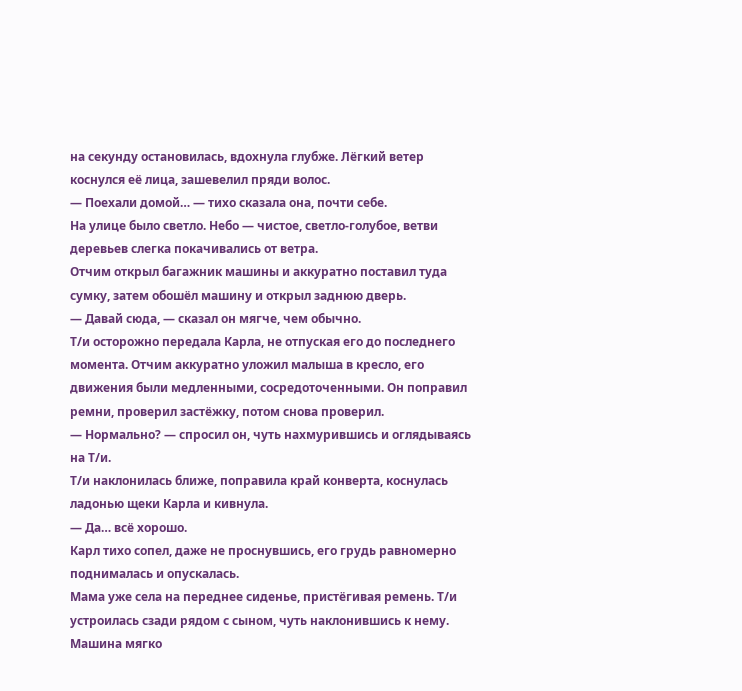на секунду остановилась, вдохнула глубже. Лёгкий ветер коснулся её лица, зашевелил пряди волос.
— Поехали домой… — тихо сказала она, почти себе.
На улице было светло. Небо — чистое, светло-голубое, ветви деревьев слегка покачивались от ветра.
Отчим открыл багажник машины и аккуратно поставил туда сумку, затем обошёл машину и открыл заднюю дверь.
— Давай сюда, — сказал он мягче, чем обычно.
Т/и осторожно передала Карла, не отпуская его до последнего момента. Отчим аккуратно уложил малыша в кресло, его движения были медленными, сосредоточенными. Он поправил ремни, проверил застёжку, потом снова проверил.
— Нормально? — спросил он, чуть нахмурившись и оглядываясь на Т/и.
Т/и наклонилась ближе, поправила край конверта, коснулась ладонью щеки Карла и кивнула.
— Да… всё хорошо.
Карл тихо сопел, даже не проснувшись, его грудь равномерно поднималась и опускалась.
Мама уже села на переднее сиденье, пристёгивая ремень. Т/и устроилась сзади рядом с сыном, чуть наклонившись к нему.
Машина мягко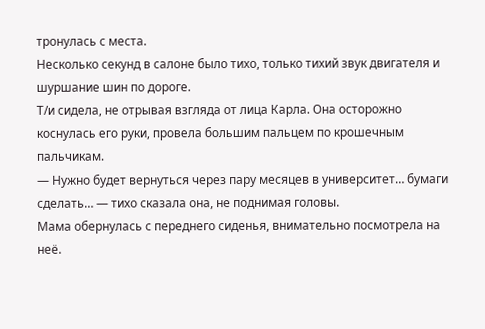тронулась с места.
Несколько секунд в салоне было тихо, только тихий звук двигателя и шуршание шин по дороге.
Т/и сидела, не отрывая взгляда от лица Карла. Она осторожно коснулась его руки, провела большим пальцем по крошечным пальчикам.
— Нужно будет вернуться через пару месяцев в университет… бумаги сделать… — тихо сказала она, не поднимая головы.
Мама обернулась с переднего сиденья, внимательно посмотрела на неё.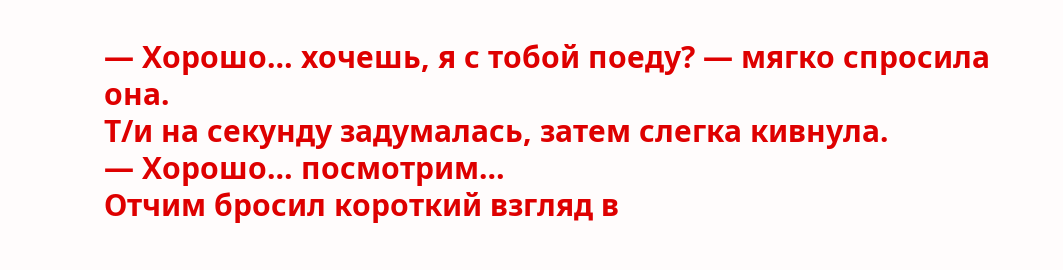— Хорошо… хочешь, я с тобой поеду? — мягко спросила она.
Т/и на секунду задумалась, затем слегка кивнула.
— Хорошо… посмотрим…
Отчим бросил короткий взгляд в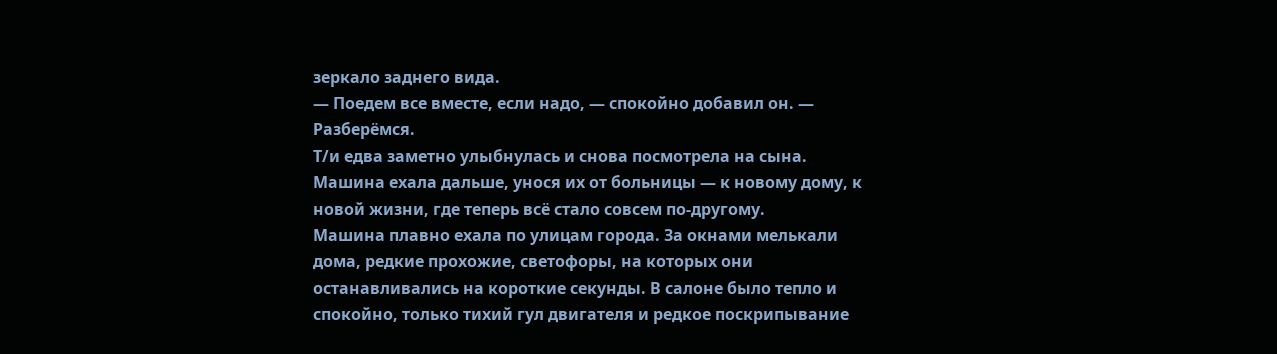зеркало заднего вида.
— Поедем все вместе, если надо, — спокойно добавил он. — Разберёмся.
Т/и едва заметно улыбнулась и снова посмотрела на сына.
Машина ехала дальше, унося их от больницы — к новому дому, к новой жизни, где теперь всё стало совсем по-другому.
Машина плавно ехала по улицам города. За окнами мелькали дома, редкие прохожие, светофоры, на которых они останавливались на короткие секунды. В салоне было тепло и спокойно, только тихий гул двигателя и редкое поскрипывание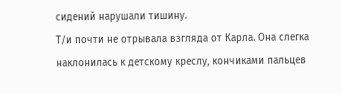сидений нарушали тишину.
Т/и почти не отрывала взгляда от Карла. Она слегка наклонилась к детскому креслу, кончиками пальцев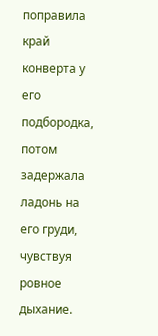поправила край конверта у его подбородка, потом задержала ладонь на его груди, чувствуя ровное дыхание.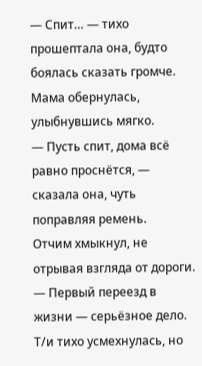— Спит… — тихо прошептала она, будто боялась сказать громче.
Мама обернулась, улыбнувшись мягко.
— Пусть спит, дома всё равно проснётся, — сказала она, чуть поправляя ремень.
Отчим хмыкнул, не отрывая взгляда от дороги.
— Первый переезд в жизни — серьёзное дело.
Т/и тихо усмехнулась, но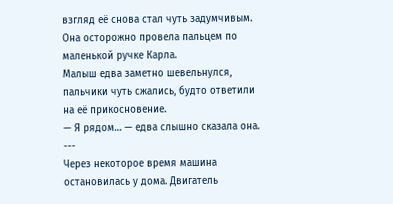взгляд её снова стал чуть задумчивым. Она осторожно провела пальцем по маленькой ручке Карла.
Малыш едва заметно шевельнулся, пальчики чуть сжались, будто ответили на её прикосновение.
— Я рядом… — едва слышно сказала она.
---
Через некоторое время машина остановилась у дома. Двигатель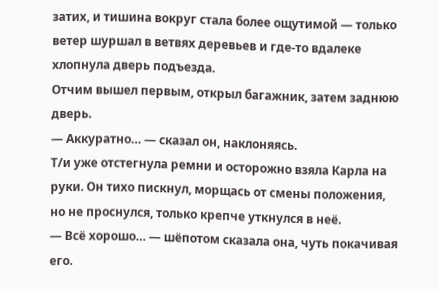затих, и тишина вокруг стала более ощутимой — только ветер шуршал в ветвях деревьев и где-то вдалеке хлопнула дверь подъезда.
Отчим вышел первым, открыл багажник, затем заднюю дверь.
— Аккуратно… — сказал он, наклоняясь.
Т/и уже отстегнула ремни и осторожно взяла Карла на руки. Он тихо пискнул, морщась от смены положения, но не проснулся, только крепче уткнулся в неё.
— Всё хорошо… — шёпотом сказала она, чуть покачивая его.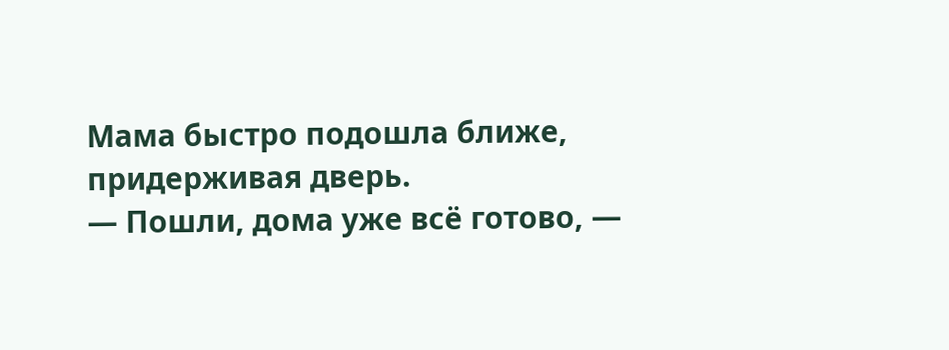Мама быстро подошла ближе, придерживая дверь.
— Пошли, дома уже всё готово, —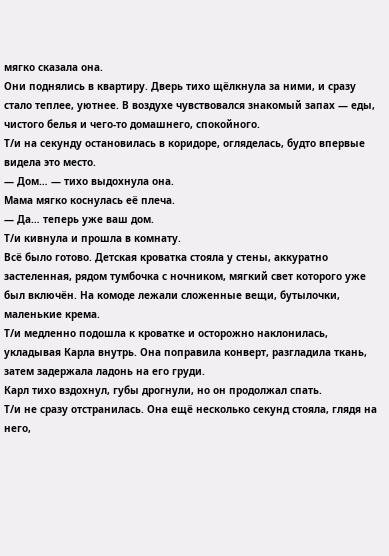мягко сказала она.
Они поднялись в квартиру. Дверь тихо щёлкнула за ними, и сразу стало теплее, уютнее. В воздухе чувствовался знакомый запах — еды, чистого белья и чего-то домашнего, спокойного.
Т/и на секунду остановилась в коридоре, огляделась, будто впервые видела это место.
— Дом… — тихо выдохнула она.
Мама мягко коснулась её плеча.
— Да… теперь уже ваш дом.
Т/и кивнула и прошла в комнату.
Всё было готово. Детская кроватка стояла у стены, аккуратно застеленная, рядом тумбочка с ночником, мягкий свет которого уже был включён. На комоде лежали сложенные вещи, бутылочки, маленькие крема.
Т/и медленно подошла к кроватке и осторожно наклонилась, укладывая Карла внутрь. Она поправила конверт, разгладила ткань, затем задержала ладонь на его груди.
Карл тихо вздохнул, губы дрогнули, но он продолжал спать.
Т/и не сразу отстранилась. Она ещё несколько секунд стояла, глядя на него,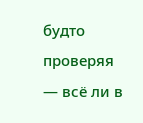будто проверяя — всё ли в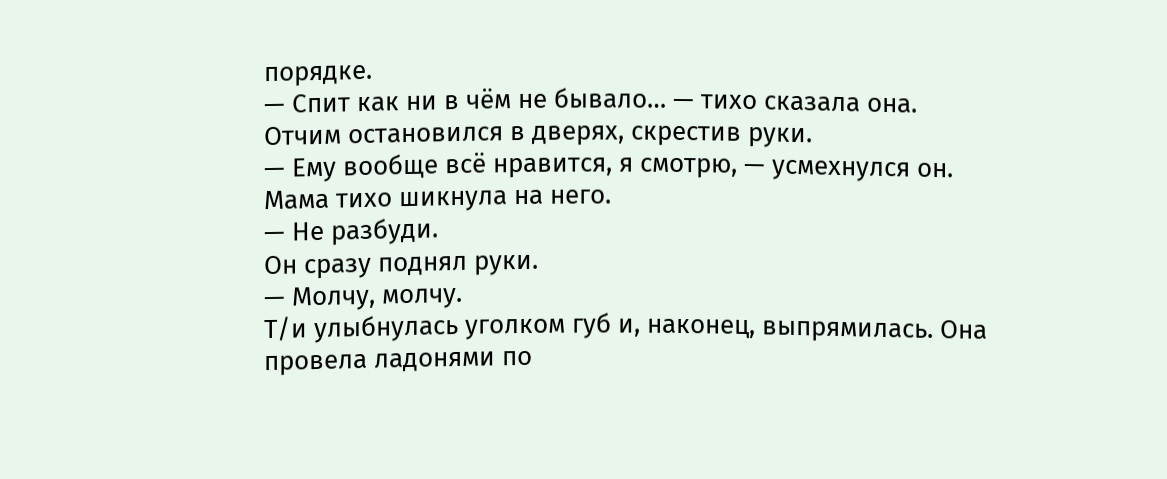порядке.
— Спит как ни в чём не бывало… — тихо сказала она.
Отчим остановился в дверях, скрестив руки.
— Ему вообще всё нравится, я смотрю, — усмехнулся он.
Мама тихо шикнула на него.
— Не разбуди.
Он сразу поднял руки.
— Молчу, молчу.
Т/и улыбнулась уголком губ и, наконец, выпрямилась. Она провела ладонями по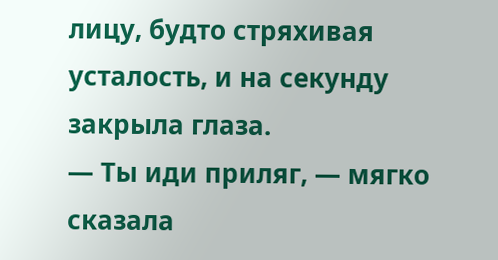лицу, будто стряхивая усталость, и на секунду закрыла глаза.
— Ты иди приляг, — мягко сказала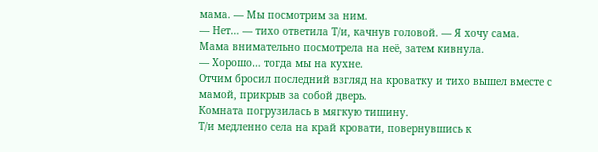мама. — Мы посмотрим за ним.
— Нет… — тихо ответила Т/и, качнув головой. — Я хочу сама.
Мама внимательно посмотрела на неё, затем кивнула.
— Хорошо… тогда мы на кухне.
Отчим бросил последний взгляд на кроватку и тихо вышел вместе с мамой, прикрыв за собой дверь.
Комната погрузилась в мягкую тишину.
Т/и медленно села на край кровати, повернувшись к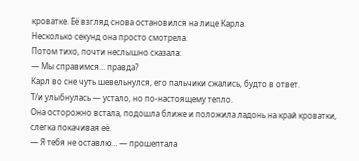кроватке. Её взгляд снова остановился на лице Карла.
Несколько секунд она просто смотрела.
Потом тихо, почти неслышно сказала:
— Мы справимся… правда?
Карл во сне чуть шевельнулся, его пальчики сжались, будто в ответ.
Т/и улыбнулась — устало, но по-настоящему тепло.
Она осторожно встала, подошла ближе и положила ладонь на край кроватки, слегка покачивая её.
— Я тебя не оставлю… — прошептала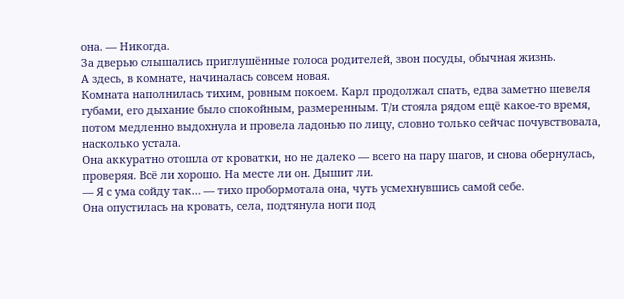она. — Никогда.
За дверью слышались приглушённые голоса родителей, звон посуды, обычная жизнь.
А здесь, в комнате, начиналась совсем новая.
Комната наполнилась тихим, ровным покоем. Карл продолжал спать, едва заметно шевеля губами, его дыхание было спокойным, размеренным. Т/и стояла рядом ещё какое-то время, потом медленно выдохнула и провела ладонью по лицу, словно только сейчас почувствовала, насколько устала.
Она аккуратно отошла от кроватки, но не далеко — всего на пару шагов, и снова обернулась, проверяя. Всё ли хорошо. На месте ли он. Дышит ли.
— Я с ума сойду так… — тихо пробормотала она, чуть усмехнувшись самой себе.
Она опустилась на кровать, села, подтянула ноги под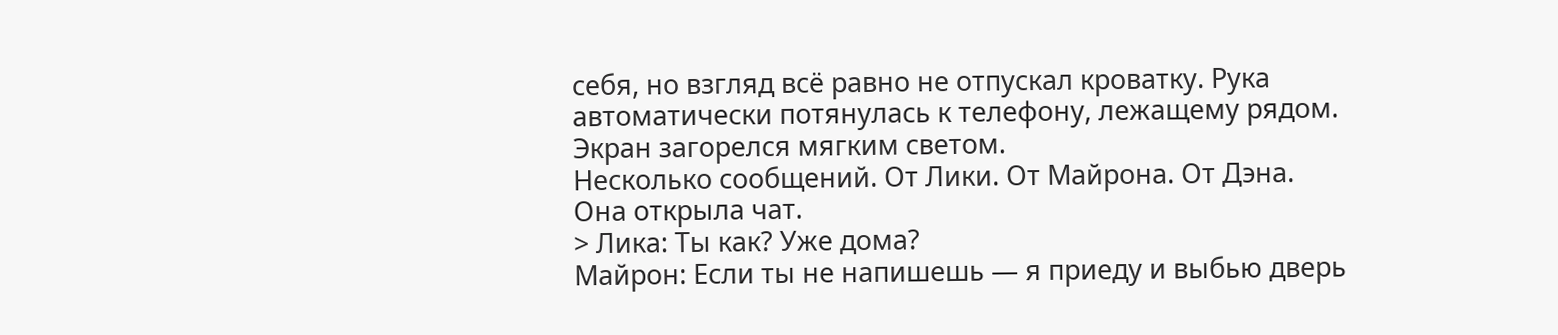себя, но взгляд всё равно не отпускал кроватку. Рука автоматически потянулась к телефону, лежащему рядом.
Экран загорелся мягким светом.
Несколько сообщений. От Лики. От Майрона. От Дэна.
Она открыла чат.
> Лика: Ты как? Уже дома?
Майрон: Если ты не напишешь — я приеду и выбью дверь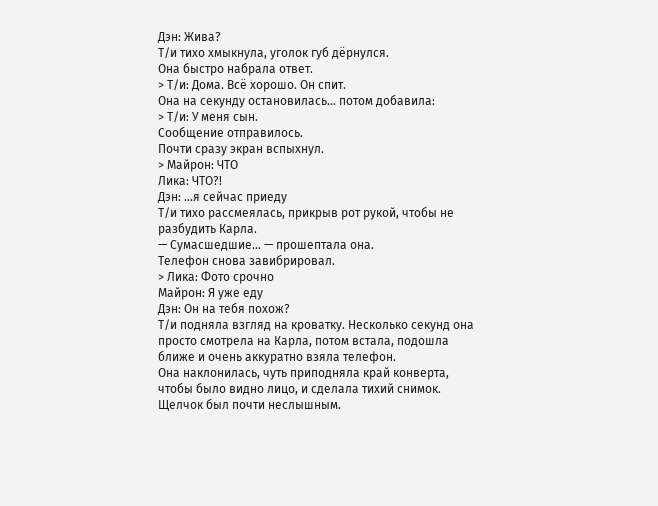Дэн: Жива?
Т/и тихо хмыкнула, уголок губ дёрнулся.
Она быстро набрала ответ.
> Т/и: Дома. Всё хорошо. Он спит.
Она на секунду остановилась… потом добавила:
> Т/и: У меня сын.
Сообщение отправилось.
Почти сразу экран вспыхнул.
> Майрон: ЧТО
Лика: ЧТО?!
Дэн: …я сейчас приеду
Т/и тихо рассмеялась, прикрыв рот рукой, чтобы не разбудить Карла.
— Сумасшедшие… — прошептала она.
Телефон снова завибрировал.
> Лика: Фото срочно
Майрон: Я уже еду
Дэн: Он на тебя похож?
Т/и подняла взгляд на кроватку. Несколько секунд она просто смотрела на Карла, потом встала, подошла ближе и очень аккуратно взяла телефон.
Она наклонилась, чуть приподняла край конверта, чтобы было видно лицо, и сделала тихий снимок.
Щелчок был почти неслышным.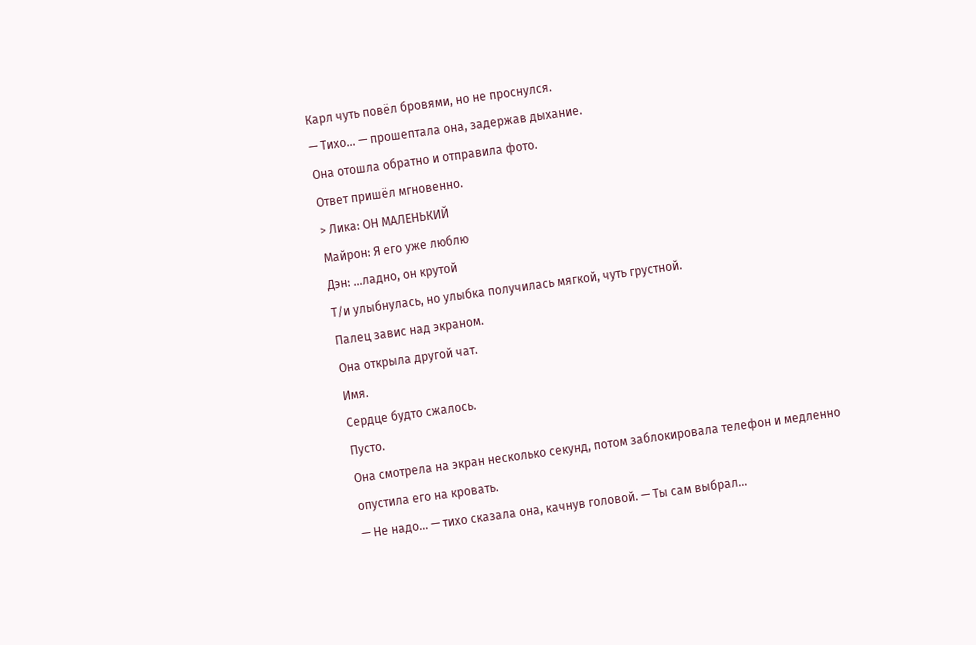Карл чуть повёл бровями, но не проснулся.
— Тихо… — прошептала она, задержав дыхание.
Она отошла обратно и отправила фото.
Ответ пришёл мгновенно.
> Лика: ОН МАЛЕНЬКИЙ
Майрон: Я его уже люблю
Дэн: …ладно, он крутой
Т/и улыбнулась, но улыбка получилась мягкой, чуть грустной.
Палец завис над экраном.
Она открыла другой чат.
Имя.
Сердце будто сжалось.
Пусто.
Она смотрела на экран несколько секунд, потом заблокировала телефон и медленно опустила его на кровать.
— Не надо… — тихо сказала она, качнув головой. — Ты сам выбрал…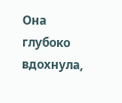Она глубоко вдохнула,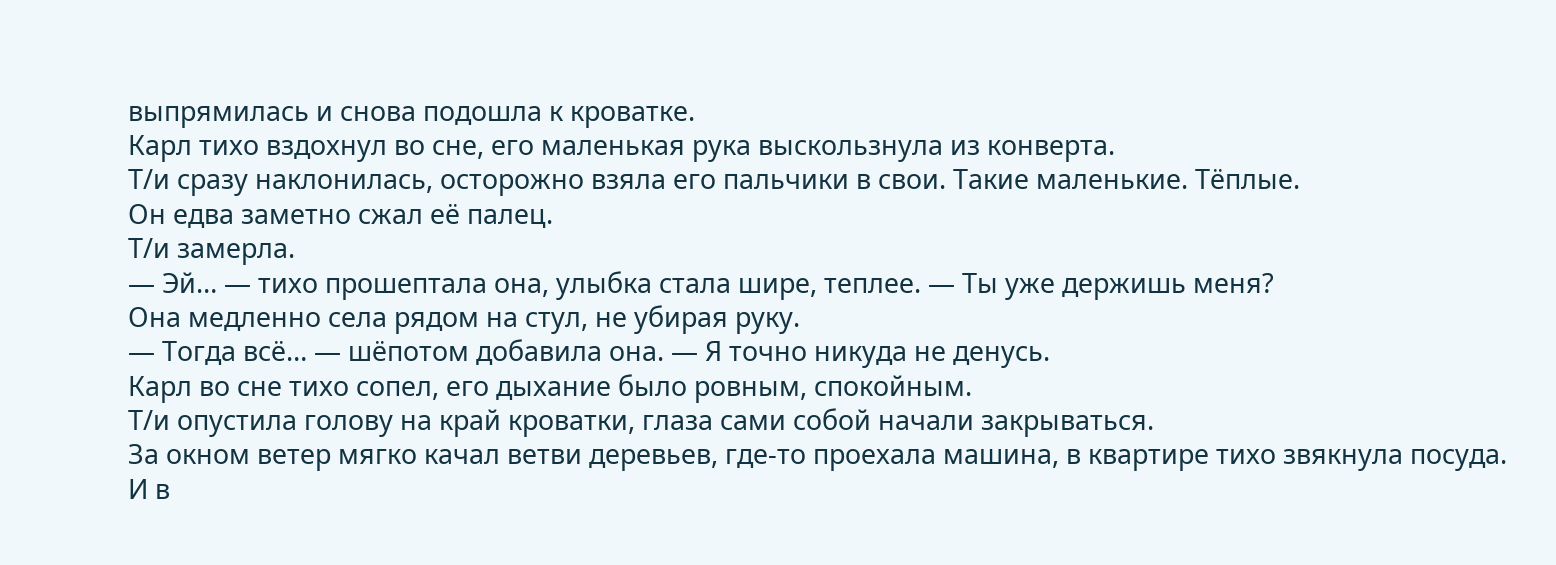выпрямилась и снова подошла к кроватке.
Карл тихо вздохнул во сне, его маленькая рука выскользнула из конверта.
Т/и сразу наклонилась, осторожно взяла его пальчики в свои. Такие маленькие. Тёплые.
Он едва заметно сжал её палец.
Т/и замерла.
— Эй… — тихо прошептала она, улыбка стала шире, теплее. — Ты уже держишь меня?
Она медленно села рядом на стул, не убирая руку.
— Тогда всё… — шёпотом добавила она. — Я точно никуда не денусь.
Карл во сне тихо сопел, его дыхание было ровным, спокойным.
Т/и опустила голову на край кроватки, глаза сами собой начали закрываться.
За окном ветер мягко качал ветви деревьев, где-то проехала машина, в квартире тихо звякнула посуда.
И в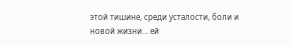этой тишине, среди усталости, боли и новой жизни… ей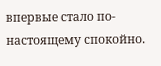впервые стало по-настоящему спокойно.